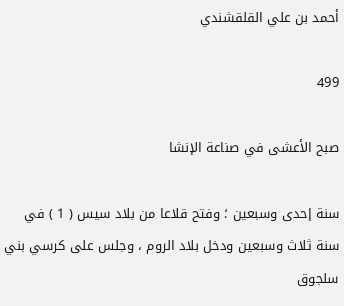أحمد بن علي القلقشندي

499

صبح الأعشى في صناعة الإنشا

سنة إحدى وسبعين ؛ وفتح قلاعا من بلاد سيس ( 1 ) في سنة ثلاث وسبعين ودخل بلاد الروم ، وجلس على كرسي بني سلجوق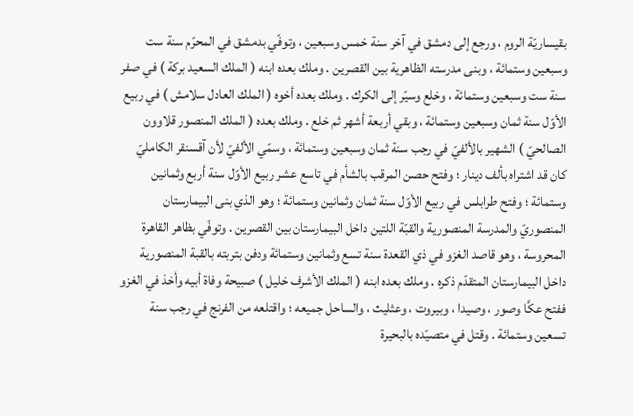بقيساريّة الروم ، ورجع إلى دمشق في آخر سنة خمس وسبعين ، وتوفّي بدمشق في المحرّم سنة ست وسبعين وستمائة ، وبنى مدرسته الظاهرية بين القصرين . وملك بعده ابنه ( الملك السعيد بركة ) في صفر سنة ست وسبعين وستمائة ، وخلع وسيّر إلى الكرك . وملك بعده أخوه ( الملك العادل سلامش ) في ربيع الأوّل سنة ثمان وسبعين وستمائة ، وبقي أربعة أشهر ثم خلع . وملك بعده ( الملك المنصور قلاوون الصالحيّ ) الشهير بالألفيّ في رجب سنة ثمان وسبعين وستمائة ، وسمّي الألفيّ لأن آقسنقر الكامليّ كان قد اشتراه بألف دينار ؛ وفتح حصن المرقب بالشأم في تاسع عشر ربيع الأوّل سنة أربع وثمانين وستمائة ؛ وفتح طرابلس في ربيع الأوّل سنة ثمان وثمانين وستمائة ؛ وهو الذي بنى البيمارستان المنصوريّ والمدرسة المنصورية والقبّة اللتين داخل البيمارستان بين القصرين . وتوفّي بظاهر القاهرة المحروسة ، وهو قاصد الغزو في ذي القعدة سنة تسع وثمانين وستمائة ودفن بتربته بالقبة المنصورية داخل البيمارستان المتقدّم ذكره . وملك بعده ابنه ( الملك الأشرف خليل ) صبيحة وفاة أبيه وأخذ في الغزو ففتح عكَّا وصور ، وصيدا ، وبيروت ، وعثليث ، والساحل جميعه ؛ واقتلعه من الفرنج في رجب سنة تسعين وستمائة . وقتل في متصيّده بالبحيرة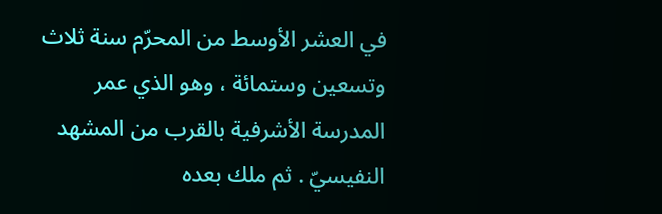في العشر الأوسط من المحرّم سنة ثلاث وتسعين وستمائة ، وهو الذي عمر المدرسة الأشرفية بالقرب من المشهد النفيسيّ . ثم ملك بعده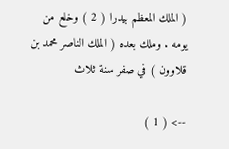( الملك المعظم بيدرا ( 2 ) وخلع من يومه . وملك بعده ( الملك الناصر محمد بن قلاوون ) في صفر سنة ثلاث

--> ( 1 )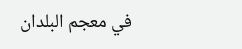في معجم البلدان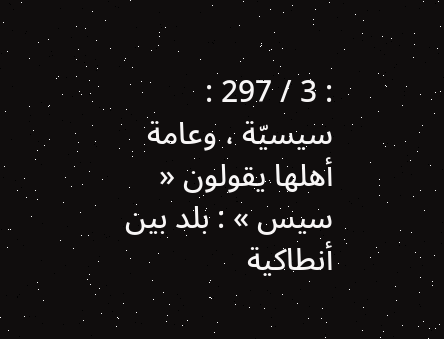: 3 / 297 : سيسيّة ، وعامة أهلها يقولون « سيس » : بلد بين أنطاكية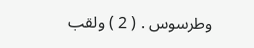وطرسوس . ( 2 ) ولقب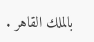بالملك القاهر .